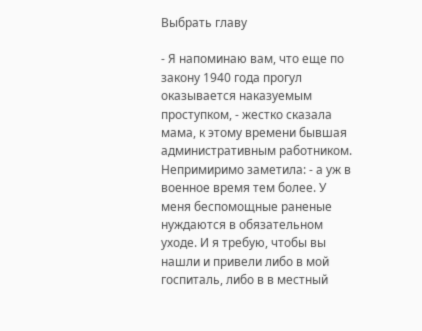Выбрать главу

- Я напоминаю вам, что еще по закону 1940 года прогул оказывается наказуемым проступком, - жестко сказала мама, к этому времени бывшая административным работником. Непримиримо заметила: - а уж в военное время тем более. У меня беспомощные раненые нуждаются в обязательном уходе. И я требую, чтобы вы нашли и привели либо в мой госпиталь, либо в в местный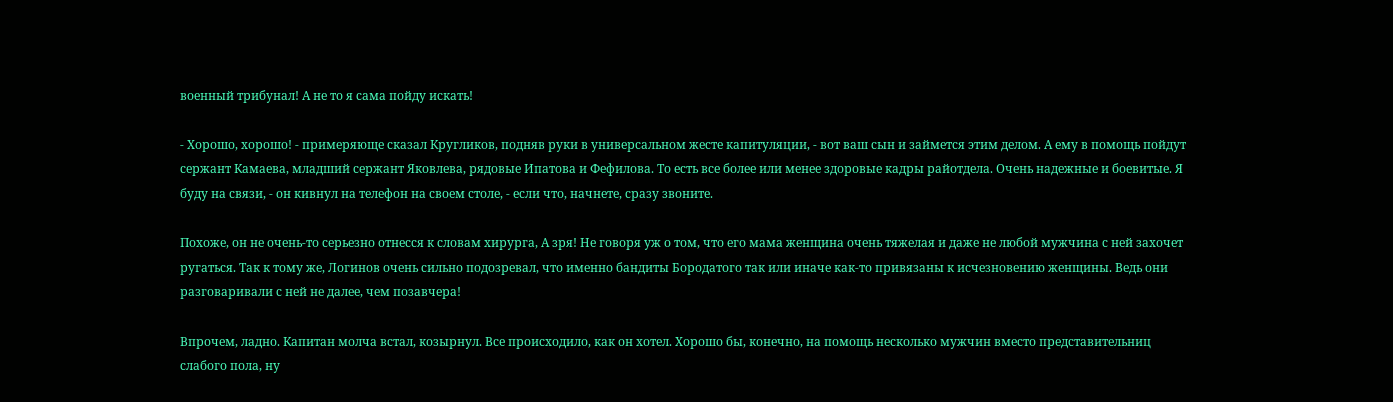военный трибунал! А не то я сама пойду искать!

- Хорошо, хорошо! - примеряюще сказал Кругликов, подняв руки в универсальном жесте капитуляции, - вот ваш сын и займется этим делом. А ему в помощь пойдут сержант Камаева, младший сержант Яковлева, рядовые Ипатова и Фефилова. То есть все более или менее здоровые кадры райотдела. Очень надежные и боевитые. Я буду на связи, - он кивнул на телефон на своем столе, - если что, начнете, сразу звоните.

Похоже, он не очень-то серьезно отнесся к словам хирурга, А зря! Не говоря уж о том, что его мама женщина очень тяжелая и даже не любой мужчина с ней захочет ругаться. Так к тому же, Логинов очень сильно подозревал, что именно бандиты Бородатого так или иначе как-то привязаны к исчезновению женщины. Ведь они разговаривали с ней не далее, чем позавчера!

Впрочем, ладно. Капитан молча встал, козырнул. Все происходило, как он хотел. Хорошо бы, конечно, на помощь несколько мужчин вместо представительниц слабого пола, ну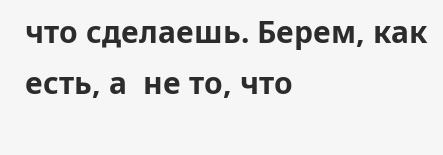что сделаешь. Берем, как есть, а  не то, что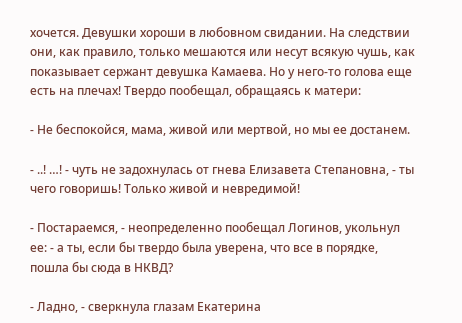хочется. Девушки хороши в любовном свидании. На следствии они, как правило, только мешаются или несут всякую чушь, как показывает сержант девушка Камаева. Но у него-то голова еще есть на плечах! Твердо пообещал, обращаясь к матери:

- Не беспокойся, мама, живой или мертвой, но мы ее достанем.

- ..! …! - чуть не задохнулась от гнева Елизавета Степановна, - ты чего говоришь! Только живой и невредимой!

- Постараемся, - неопределенно пообещал Логинов, укольнул ее: - а ты, если бы твердо была уверена, что все в порядке, пошла бы сюда в НКВД?

- Ладно, - сверкнула глазам Екатерина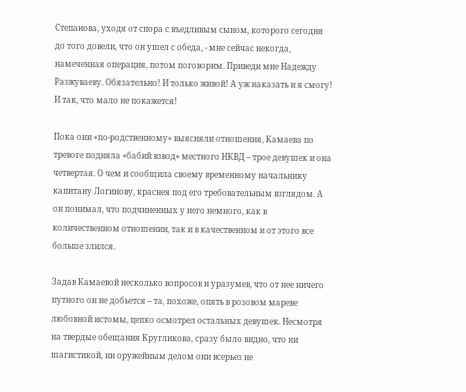Степанова, уходя от спора с въедливым сыном, которого сегодня до того довели, что он ушел с обеда, - мне сейчас некогда, намеченная операция, потом поговорим. Приведи мне Надежду Разжуваеву. Обязательно! И только живой! А уж наказать и я смогу! И так, что мало не покажется!

Пока они «по-родственному» выясняли отношения, Камаева по тревоге подняла «бабий взвод» местного НКВД – трое девушек и она четвертая. О чем и сообщила своему временному начальнику капитану Логинову, краснея под его требовательным взглядом. А он понимал, что подчиненных у него немного, как в количественном отношении, так и в качественном и от этого все больше злился.

Задав Камаевой несколько вопросов и уразумев, что от нее ничего путного он не добьется – та, похоже, опять в розовом мареве любовной истомы, цепко осмотрел остальных девушек. Несмотря на твердые обещания Кругликова, сразу было видно, что ни шагистикой, ни оружейным делом они всерьез не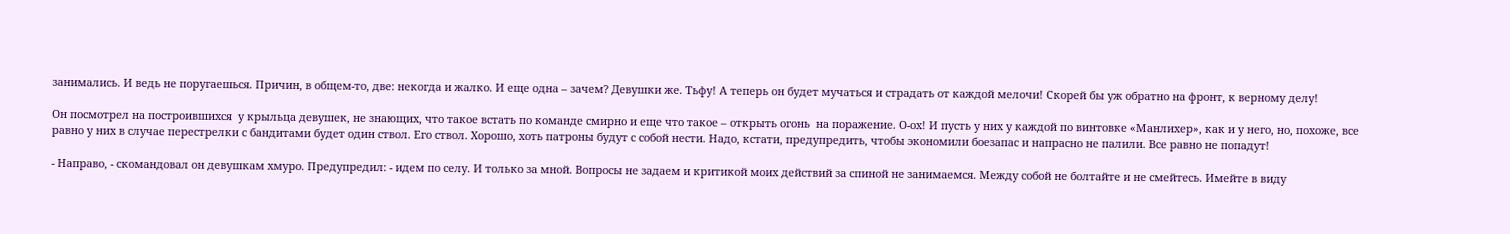занимались. И ведь не поругаешься. Причин, в общем-то, две: некогда и жалко. И еще одна – зачем? Девушки же. Тьфу! А теперь он будет мучаться и страдать от каждой мелочи! Скорей бы уж обратно на фронт, к верному делу!

Он посмотрел на построившихся  у крыльца девушек, не знающих, что такое встать по команде смирно и еще что такое – открыть огонь  на поражение. О-ох! И пусть у них у каждой по винтовке «Манлихер», как и у него, но, похоже, все равно у них в случае перестрелки с бандитами будет один ствол. Его ствол. Хорошо, хоть патроны будут с собой нести. Надо, кстати, предупредить, чтобы экономили боезапас и напрасно не палили. Все равно не попадут!

- Направо, - скомандовал он девушкам хмуро. Предупредил: - идем по селу. И только за мной. Вопросы не задаем и критикой моих действий за спиной не занимаемся. Между собой не болтайте и не смейтесь. Имейте в виду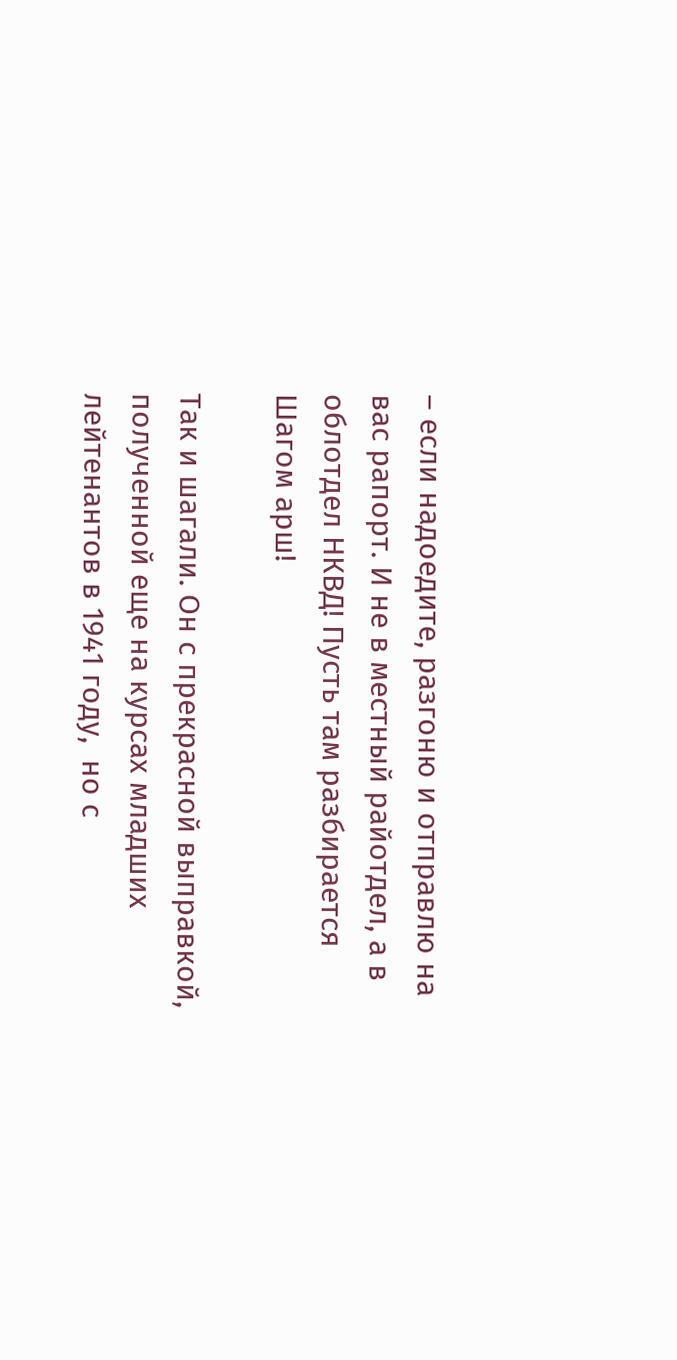– если надоедите, разгоню и отправлю на вас рапорт. И не в местный райотдел, а в облотдел НКВД! Пусть там разбирается Шагом арш!

Так и шагали. Он с прекрасной выправкой, полученной еще на курсах младших лейтенантов в 1941 году,  но с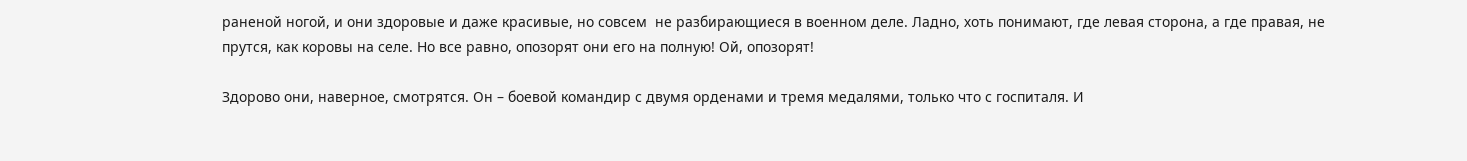раненой ногой, и они здоровые и даже красивые, но совсем  не разбирающиеся в военном деле. Ладно, хоть понимают, где левая сторона, а где правая, не прутся, как коровы на селе. Но все равно, опозорят они его на полную! Ой, опозорят!

Здорово они, наверное, смотрятся. Он – боевой командир с двумя орденами и тремя медалями, только что с госпиталя. И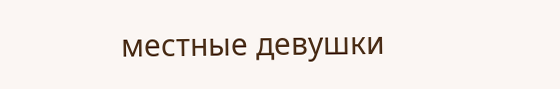местные девушки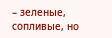– зеленые, сопливые, но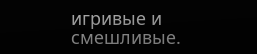игривые и смешливые.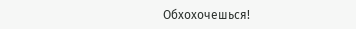Обхохочешься!